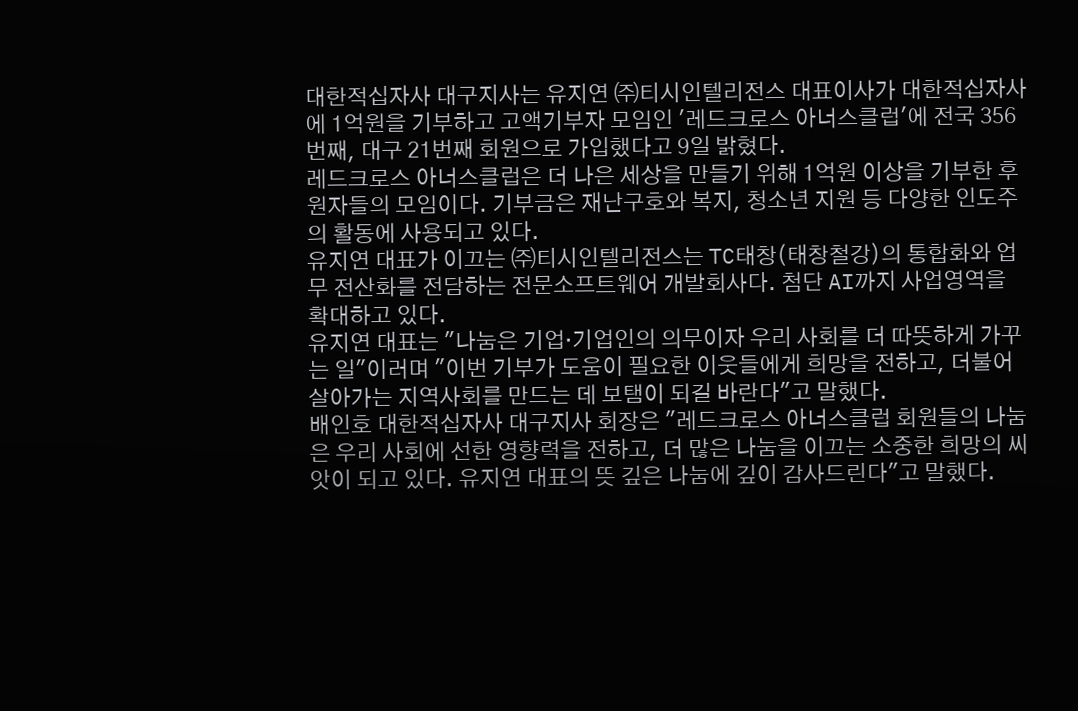대한적십자사 대구지사는 유지연 ㈜티시인텔리전스 대표이사가 대한적십자사에 1억원을 기부하고 고액기부자 모임인 '레드크로스 아너스클럽'에 전국 356번째, 대구 21번째 회원으로 가입했다고 9일 밝혔다.
레드크로스 아너스클럽은 더 나은 세상을 만들기 위해 1억원 이상을 기부한 후원자들의 모임이다. 기부금은 재난구호와 복지, 청소년 지원 등 다양한 인도주의 활동에 사용되고 있다.
유지연 대표가 이끄는 ㈜티시인텔리전스는 TC태창(태창철강)의 통합화와 업무 전산화를 전담하는 전문소프트웨어 개발회사다. 첨단 AI까지 사업영역을 확대하고 있다.
유지연 대표는 "나눔은 기업·기업인의 의무이자 우리 사회를 더 따뜻하게 가꾸는 일"이러며 "이번 기부가 도움이 필요한 이웃들에게 희망을 전하고, 더불어 살아가는 지역사회를 만드는 데 보탬이 되길 바란다"고 말했다.
배인호 대한적십자사 대구지사 회장은 "레드크로스 아너스클럽 회원들의 나눔은 우리 사회에 선한 영향력을 전하고, 더 많은 나눔을 이끄는 소중한 희망의 씨앗이 되고 있다. 유지연 대표의 뜻 깊은 나눔에 깊이 감사드린다"고 말했다.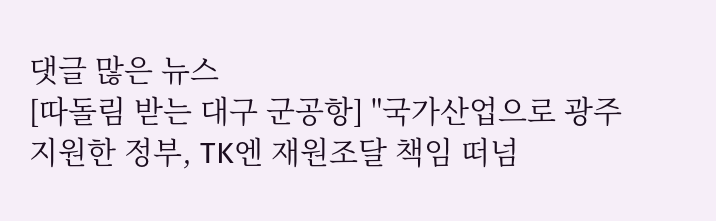댓글 많은 뉴스
[따돌림 받는 대구 군공항] "국가산업으로 광주 지원한 정부, TK엔 재원조달 책임 떠넘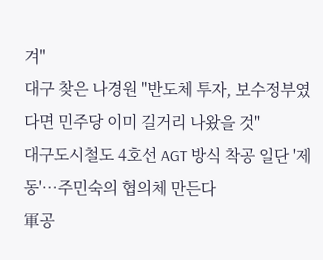겨"
대구 찾은 나경원 "반도체 투자, 보수정부였다면 민주당 이미 길거리 나왔을 것"
대구도시철도 4호선 AGT 방식 착공 일단 '제동'…주민숙의 협의체 만든다
軍공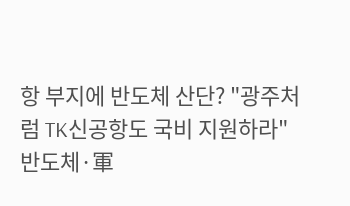항 부지에 반도체 산단? "광주처럼 TK신공항도 국비 지원하라"
반도체·軍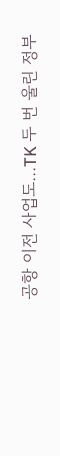공항 이전 사업도…TK 두 번 울린 정부